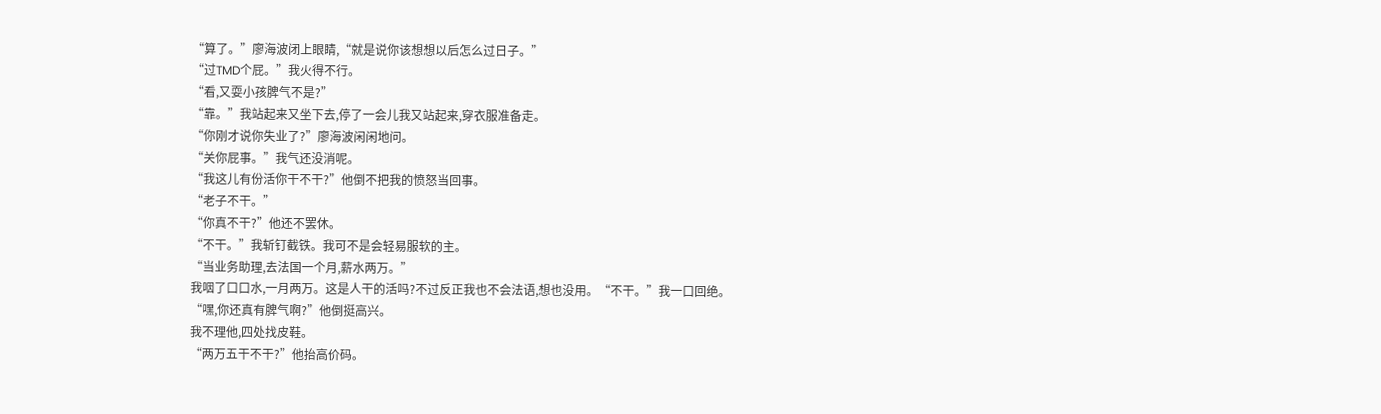“算了。”廖海波闭上眼睛,“就是说你该想想以后怎么过日子。”
“过TMD个屁。”我火得不行。
“看,又耍小孩脾气不是?”
“靠。”我站起来又坐下去,停了一会儿我又站起来,穿衣服准备走。
“你刚才说你失业了?”廖海波闲闲地问。
“关你屁事。”我气还没消呢。
“我这儿有份活你干不干?”他倒不把我的愤怒当回事。
“老子不干。”
“你真不干?”他还不罢休。
“不干。”我斩钉截铁。我可不是会轻易服软的主。
“当业务助理,去法国一个月,薪水两万。”
我咽了口口水,一月两万。这是人干的活吗?不过反正我也不会法语,想也没用。“不干。”我一口回绝。
“嘿,你还真有脾气啊?”他倒挺高兴。
我不理他,四处找皮鞋。
“两万五干不干?”他抬高价码。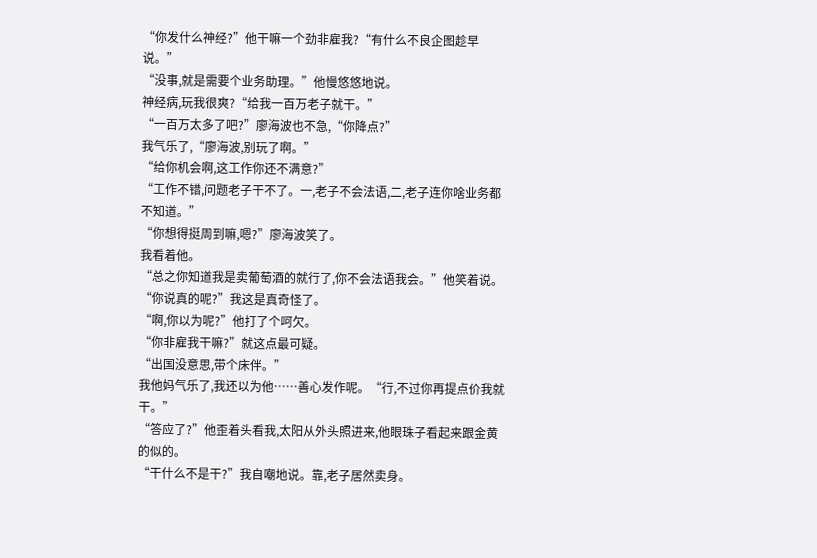“你发什么神经?”他干嘛一个劲非雇我?“有什么不良企图趁早说。”
“没事,就是需要个业务助理。”他慢悠悠地说。
神经病,玩我很爽?“给我一百万老子就干。”
“一百万太多了吧?”廖海波也不急,“你降点?”
我气乐了,“廖海波,别玩了啊。”
“给你机会啊,这工作你还不满意?”
“工作不错,问题老子干不了。一,老子不会法语,二,老子连你啥业务都不知道。”
“你想得挺周到嘛,嗯?”廖海波笑了。
我看着他。
“总之你知道我是卖葡萄酒的就行了,你不会法语我会。”他笑着说。
“你说真的呢?”我这是真奇怪了。
“啊,你以为呢?”他打了个呵欠。
“你非雇我干嘛?”就这点最可疑。
“出国没意思,带个床伴。”
我他妈气乐了,我还以为他……善心发作呢。“行,不过你再提点价我就干。”
“答应了?”他歪着头看我,太阳从外头照进来,他眼珠子看起来跟金黄的似的。
“干什么不是干?”我自嘲地说。靠,老子居然卖身。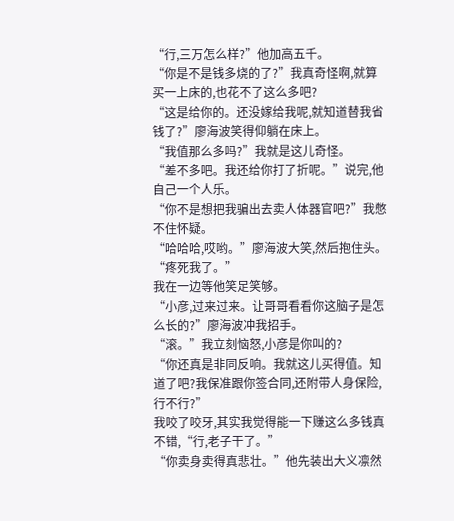“行,三万怎么样?”他加高五千。
“你是不是钱多烧的了?”我真奇怪啊,就算买一上床的,也花不了这么多吧?
“这是给你的。还没嫁给我呢,就知道替我省钱了?”廖海波笑得仰躺在床上。
“我值那么多吗?”我就是这儿奇怪。
“差不多吧。我还给你打了折呢。”说完,他自己一个人乐。
“你不是想把我骗出去卖人体器官吧?”我憋不住怀疑。
“哈哈哈,哎哟。”廖海波大笑,然后抱住头。“疼死我了。”
我在一边等他笑足笑够。
“小彦,过来过来。让哥哥看看你这脑子是怎么长的?”廖海波冲我招手。
“滚。”我立刻恼怒,小彦是你叫的?
“你还真是非同反响。我就这儿买得值。知道了吧?我保准跟你签合同,还附带人身保险,行不行?”
我咬了咬牙,其实我觉得能一下赚这么多钱真不错,“行,老子干了。”
“你卖身卖得真悲壮。”他先装出大义凛然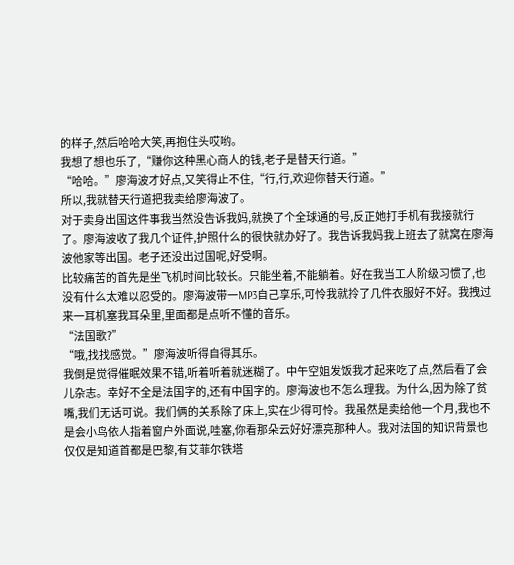的样子,然后哈哈大笑,再抱住头哎哟。
我想了想也乐了,“赚你这种黑心商人的钱,老子是替天行道。”
“哈哈。”廖海波才好点,又笑得止不住,“行,行,欢迎你替天行道。”
所以,我就替天行道把我卖给廖海波了。
对于卖身出国这件事我当然没告诉我妈,就换了个全球通的号,反正她打手机有我接就行了。廖海波收了我几个证件,护照什么的很快就办好了。我告诉我妈我上班去了就窝在廖海波他家等出国。老子还没出过国呢,好受啊。
比较痛苦的首先是坐飞机时间比较长。只能坐着,不能躺着。好在我当工人阶级习惯了,也没有什么太难以忍受的。廖海波带一MP3自己享乐,可怜我就拎了几件衣服好不好。我拽过来一耳机塞我耳朵里,里面都是点听不懂的音乐。
“法国歌?”
“哦,找找感觉。”廖海波听得自得其乐。
我倒是觉得催眠效果不错,听着听着就迷糊了。中午空姐发饭我才起来吃了点,然后看了会儿杂志。幸好不全是法国字的,还有中国字的。廖海波也不怎么理我。为什么,因为除了贫嘴,我们无话可说。我们俩的关系除了床上,实在少得可怜。我虽然是卖给他一个月,我也不是会小鸟依人指着窗户外面说,哇塞,你看那朵云好好漂亮那种人。我对法国的知识背景也仅仅是知道首都是巴黎,有艾菲尔铁塔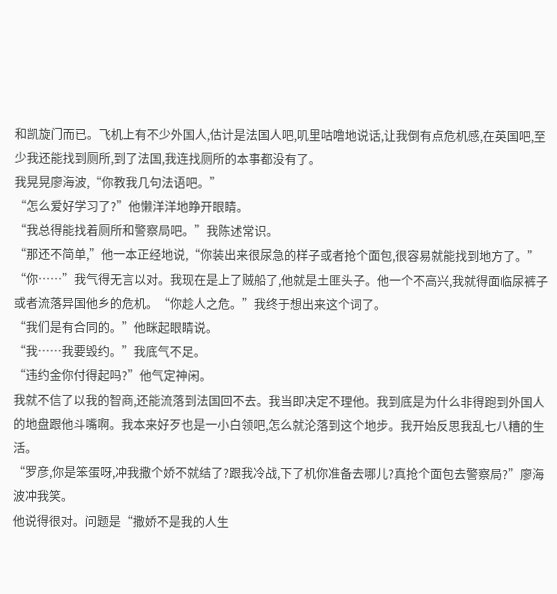和凯旋门而已。飞机上有不少外国人,估计是法国人吧,叽里咕噜地说话,让我倒有点危机感,在英国吧,至少我还能找到厕所,到了法国,我连找厕所的本事都没有了。
我晃晃廖海波,“你教我几句法语吧。”
“怎么爱好学习了?”他懒洋洋地睁开眼睛。
“我总得能找着厕所和警察局吧。”我陈述常识。
“那还不简单,”他一本正经地说,“你装出来很尿急的样子或者抢个面包,很容易就能找到地方了。”
“你……”我气得无言以对。我现在是上了贼船了,他就是土匪头子。他一个不高兴,我就得面临尿裤子或者流落异国他乡的危机。“你趁人之危。”我终于想出来这个词了。
“我们是有合同的。”他眯起眼睛说。
“我……我要毁约。”我底气不足。
“违约金你付得起吗?”他气定神闲。
我就不信了以我的智商,还能流落到法国回不去。我当即决定不理他。我到底是为什么非得跑到外国人的地盘跟他斗嘴啊。我本来好歹也是一小白领吧,怎么就沦落到这个地步。我开始反思我乱七八糟的生活。
“罗彦,你是笨蛋呀,冲我撒个娇不就结了?跟我冷战,下了机你准备去哪儿?真抢个面包去警察局?”廖海波冲我笑。
他说得很对。问题是“撒娇不是我的人生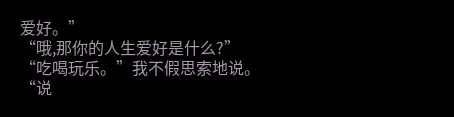爱好。”
“哦,那你的人生爱好是什么?”
“吃喝玩乐。”我不假思索地说。
“说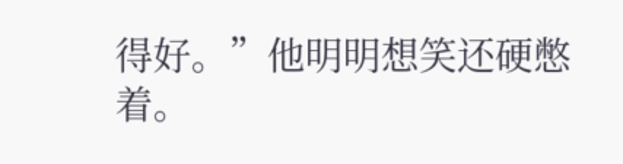得好。”他明明想笑还硬憋着。